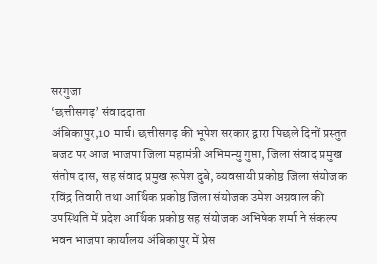सरगुजा
‘छत्तीसगढ़’ संवाददाता
अंबिकापुर,10 मार्च। छत्तीसगढ़ की भूपेश सरकार द्वारा पिछले दिनों प्रस्तुत बजट पर आज भाजपा जिला महामंत्री अभिमन्यु गुप्ता, जिला संवाद प्रमुख संतोष दास, सह संवाद प्रमुख रूपेश दुबे, व्यवसायी प्रकोष्ठ जिला संयोजक रविंद्र तिवारी तथा आर्थिक प्रकोष्ठ जिला संयोजक उमेश अग्रवाल की उपस्थिति में प्रदेश आर्थिक प्रकोष्ठ सह संयोजक अभिषेक शर्मा ने संकल्प भवन भाजपा कार्यालय अंबिकापुर में प्रेस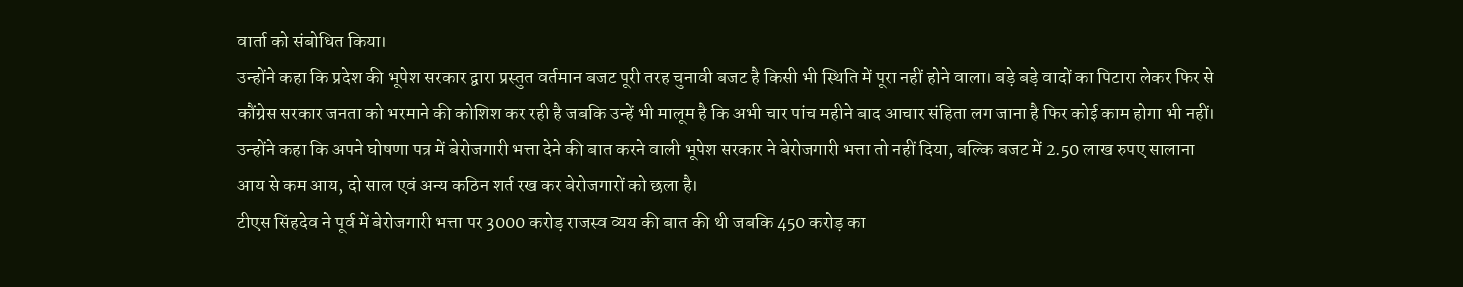वार्ता को संबोधित किया।
उन्होंने कहा कि प्रदेश की भूपेश सरकार द्वारा प्रस्तुत वर्तमान बजट पूरी तरह चुनावी बजट है किसी भी स्थिति में पूरा नहीं होने वाला। बड़े बड़े वादों का पिटारा लेकर फिर से कौंग्रेस सरकार जनता को भरमाने की कोशिश कर रही है जबकि उन्हें भी मालूम है कि अभी चार पांच महीने बाद आचार संहिता लग जाना है फिर कोई काम होगा भी नहीं।
उन्होंने कहा कि अपने घोषणा पत्र में बेरोजगारी भत्ता देने की बात करने वाली भूपेश सरकार ने बेरोजगारी भत्ता तो नहीं दिया, बल्कि बजट में 2.50 लाख रुपए सालाना आय से कम आय, दो साल एवं अन्य कठिन शर्त रख कर बेरोजगारों को छला है।
टीएस सिंहदेव ने पूर्व में बेरोजगारी भत्ता पर 3000 करोड़ राजस्व व्यय की बात की थी जबकि 450 करोड़ का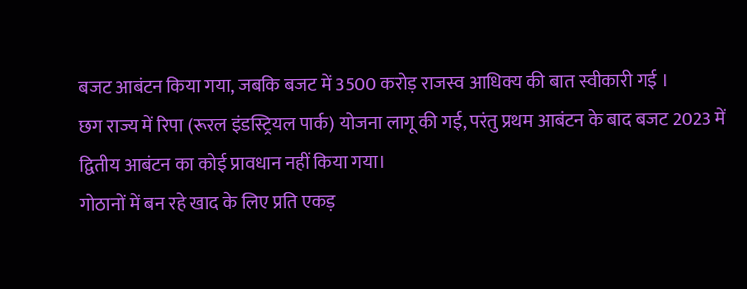बजट आबंटन किया गया, जबकि बजट में 3500 करोड़ राजस्व आधिक्य की बात स्वीकारी गई ।
छग राज्य में रिपा (रूरल इंडस्ट्रियल पार्क) योजना लागू की गई, परंतु प्रथम आबंटन के बाद बजट 2023 में द्वितीय आबंटन का कोई प्रावधान नहीं किया गया।
गोठानों में बन रहे खाद के लिए प्रति एकड़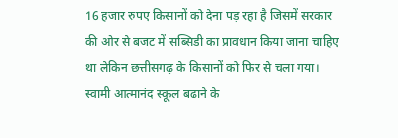16 हजार रुपए किसानों को देना पड़ रहा है जिसमें सरकार की ओर से बजट में सब्सिडी का प्रावधान किया जाना चाहिए था लेकिन छत्तीसगढ़ के किसानों को फिर से चला गया। स्वामी आत्मानंद स्कूल बढाने के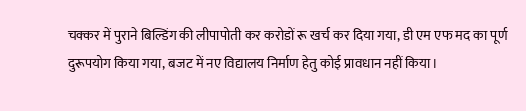चक्कर में पुराने बिल्डिंग की लीपापोती कर करोडों रू खर्च कर दिया गया, डी एम एफ मद का पूर्ण दुरूपयोग किया गया, बजट में नए विद्यालय निर्माण हेतु कोई प्रावधान नहीं किया।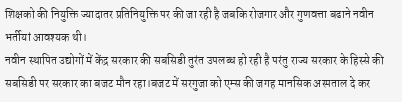शिक्षको की नियुक्ति ज्यादातर प्रतिनियुक्ति पर की जा रही है जबकि रोजगार और गुणवत्ता बढाने नवीन भर्तीयां आवश्यक थी।
नवीन स्थापित उद्योगों में केंद्र सरकार की सबसिडी तुरंत उपलब्ध हो रही है परंतु राज्य सरकार के हिस्से की सबसिडी पर सरकार का बजट मौन रहा।बजट में सरगुजा को एम्स की जगह मानसिक अस्पताल दे कर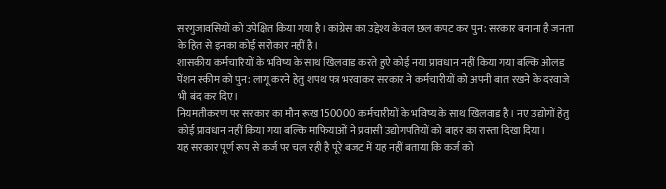सरगुजावसियों को उपेक्षित किया गया है।कांग्रेस का उद्देश्य केवल छल कपट कर पुन: सरकार बनाना है जनता के हित से इनका कोई सरोकार नहीं है।
शासकीय कर्मचारियों के भविष्य के साथ खिलवाड करते हुऐ कोई नया प्रावधान नहीं किया गया बल्कि ओलड पेंशन स्कीम को पुन: लागू करने हेतु शपथ पत्र भरवाकर सरकार ने कर्मचारीयों को अपनी बात रखने के दरवाजे भी बंद कर दिए।
नियमतीकरण पर सरकार का मौन रूख 150000 कर्मचारीयों के भविष्य के साथ खिलवाड है। नए उद्योगों हेतु कोई प्रावधान नहीं किया गया बल्कि माफियाओं ने प्रवासी उद्योगपतियों को बाहर का रास्ता दिखा दिया।
यह सरकार पूर्ण रूप से कर्ज पर चल रही है पूरे बजट में यह नहीं बताया कि कर्ज को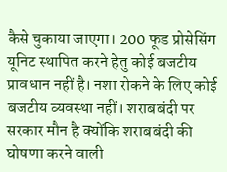कैसे चुकाया जाएगा। 200 फूड प्रोसेसिंग यूनिट स्थापित करने हेतु कोई बजटीय प्रावधान नहीं है। नशा रोकने के लिए कोई बजटीय व्यवस्था नहीं। शराबबंदी पर सरकार मौन है क्योंकि शराबबंदी की घोषणा करने वाली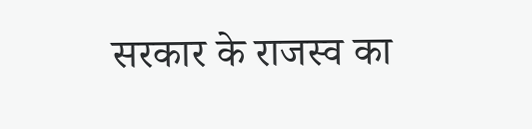सरकार के राजस्व का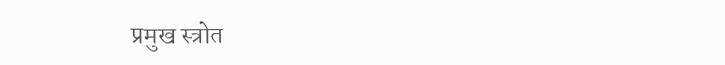प्रमुख स्त्रोत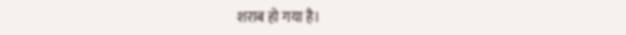शराब हो गया है।